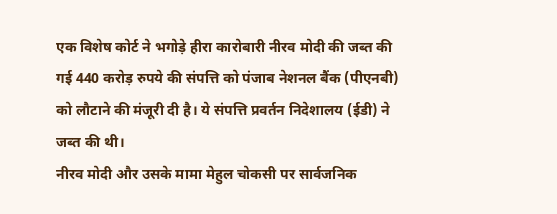एक विशेष कोर्ट ने भगोड़े हीरा कारोबारी नीरव मोदी की जब्त की गई 440 करोड़ रुपये की संपत्ति को पंजाब नेशनल बैंक (पीएनबी) को लौटाने की मंजूरी दी है। ये संपत्ति प्रवर्तन निदेशालय (ईडी) ने जब्त की थी।
नीरव मोदी और उसके मामा मेहुल चोकसी पर सार्वजनिक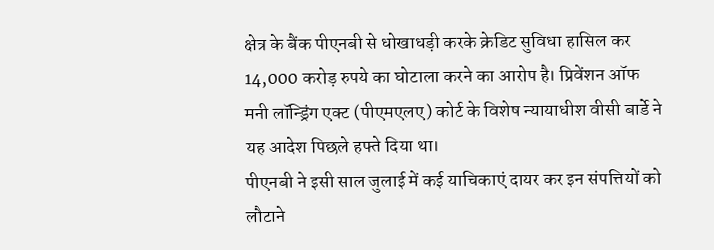क्षेत्र के बैंक पीएनबी से धोखाधड़ी करके क्रेडिट सुविधा हासिल कर 14,000 करोड़ रुपये का घोटाला करने का आरोप है। प्रिवेंशन ऑफ मनी लॉन्ड्रिंग एक्ट (पीएमएलए) कोर्ट के विशेष न्यायाधीश वीसी बार्डे ने यह आदेश पिछले हफ्ते दिया था।
पीएनबी ने इसी साल जुलाई में कई याचिकाएं दायर कर इन संपत्तियों को लौटाने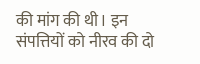की मांग की थी। इन संपत्तियों को नीरव की दो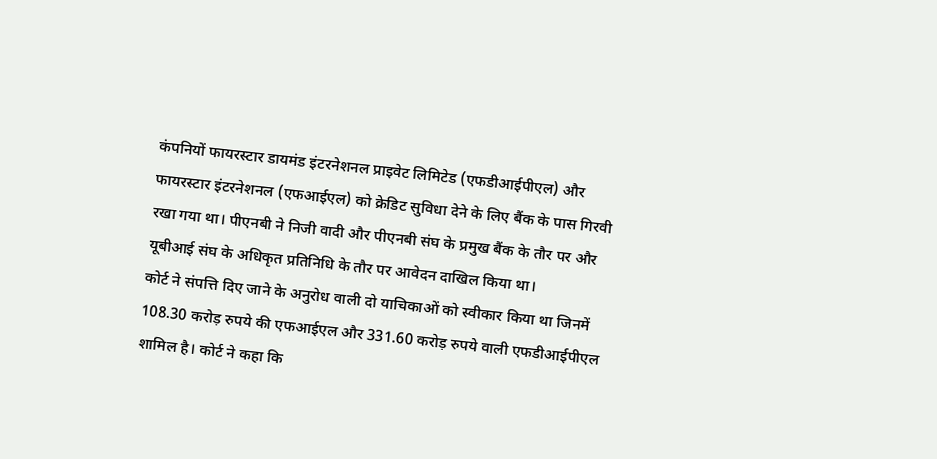कंपनियों फायरस्टार डायमंड इंटरनेशनल प्राइवेट लिमिटेड (एफडीआईपीएल) और फायरस्टार इंटरनेशनल (एफआईएल) को क्रेडिट सुविधा देने के लिए बैंक के पास गिरवी रखा गया था। पीएनबी ने निजी वादी और पीएनबी संघ के प्रमुख बैंक के तौर पर और यूबीआई संघ के अधिकृत प्रतिनिधि के तौर पर आवेदन दाखिल किया था।
कोर्ट ने संपत्ति दिए जाने के अनुरोध वाली दो याचिकाओं को स्वीकार किया था जिनमें 108.30 करोड़ रुपये की एफआईएल और 331.60 करोड़ रुपये वाली एफडीआईपीएल शामिल है। कोर्ट ने कहा कि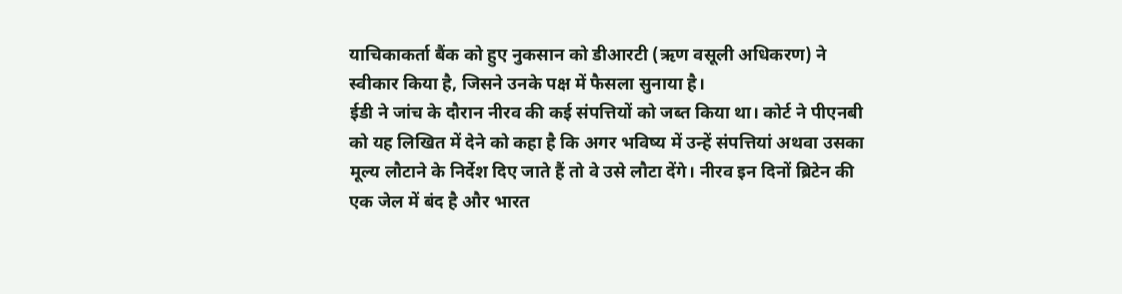याचिकाकर्ता बैंक को हुए नुकसान को डीआरटी (ऋण वसूली अधिकरण) ने स्वीकार किया है, जिसने उनके पक्ष में फैसला सुनाया है।
ईडी ने जांच के दौरान नीरव की कई संपत्तियों को जब्त किया था। कोर्ट ने पीएनबी को यह लिखित में देने को कहा है कि अगर भविष्य में उन्हें संपत्तियां अथवा उसका मूल्य लौटाने के निर्देश दिए जाते हैं तो वे उसे लौटा देंगे। नीरव इन दिनों ब्रिटेन की एक जेल में बंद है और भारत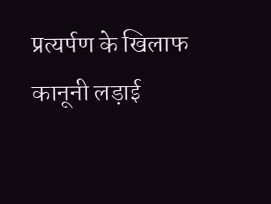प्रत्यर्पण के खिलाफ कानूनी लड़ाई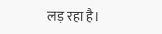लड़ रहा है।